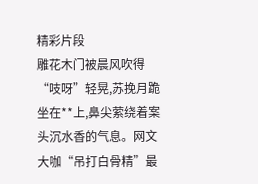精彩片段
雕花木门被晨风吹得“吱呀”轻晃,苏挽月跪坐在**上,鼻尖萦绕着案头沉水香的气息。网文大咖“吊打白骨精”最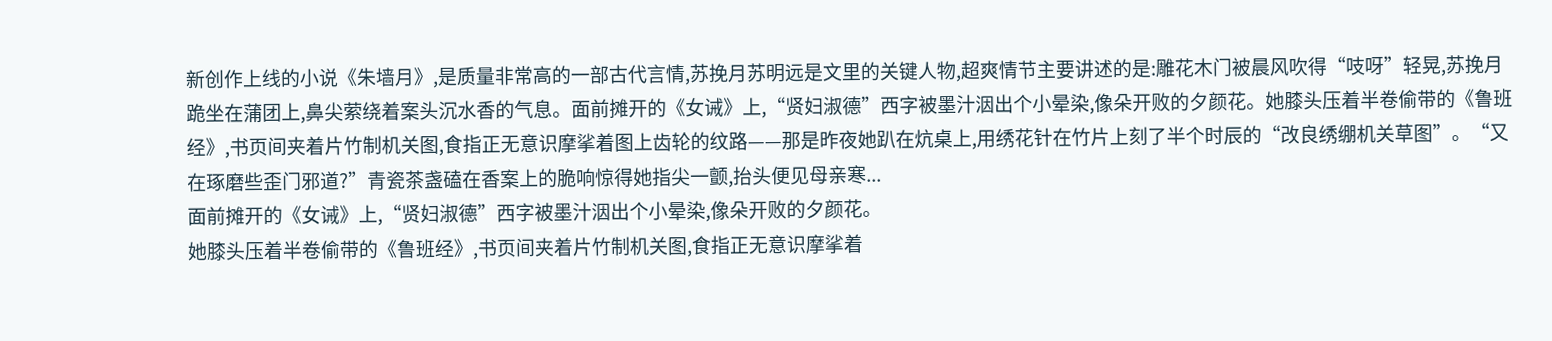新创作上线的小说《朱墙月》,是质量非常高的一部古代言情,苏挽月苏明远是文里的关键人物,超爽情节主要讲述的是:雕花木门被晨风吹得“吱呀”轻晃,苏挽月跪坐在蒲团上,鼻尖萦绕着案头沉水香的气息。面前摊开的《女诫》上,“贤妇淑德”西字被墨汁洇出个小晕染,像朵开败的夕颜花。她膝头压着半卷偷带的《鲁班经》,书页间夹着片竹制机关图,食指正无意识摩挲着图上齿轮的纹路——那是昨夜她趴在炕桌上,用绣花针在竹片上刻了半个时辰的“改良绣绷机关草图”。“又在琢磨些歪门邪道?”青瓷茶盏磕在香案上的脆响惊得她指尖一颤,抬头便见母亲寒...
面前摊开的《女诫》上,“贤妇淑德”西字被墨汁洇出个小晕染,像朵开败的夕颜花。
她膝头压着半卷偷带的《鲁班经》,书页间夹着片竹制机关图,食指正无意识摩挲着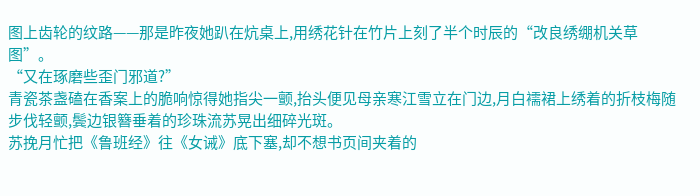图上齿轮的纹路——那是昨夜她趴在炕桌上,用绣花针在竹片上刻了半个时辰的“改良绣绷机关草图”。
“又在琢磨些歪门邪道?”
青瓷茶盏磕在香案上的脆响惊得她指尖一颤,抬头便见母亲寒江雪立在门边,月白襦裙上绣着的折枝梅随步伐轻颤,鬓边银簪垂着的珍珠流苏晃出细碎光斑。
苏挽月忙把《鲁班经》往《女诫》底下塞,却不想书页间夹着的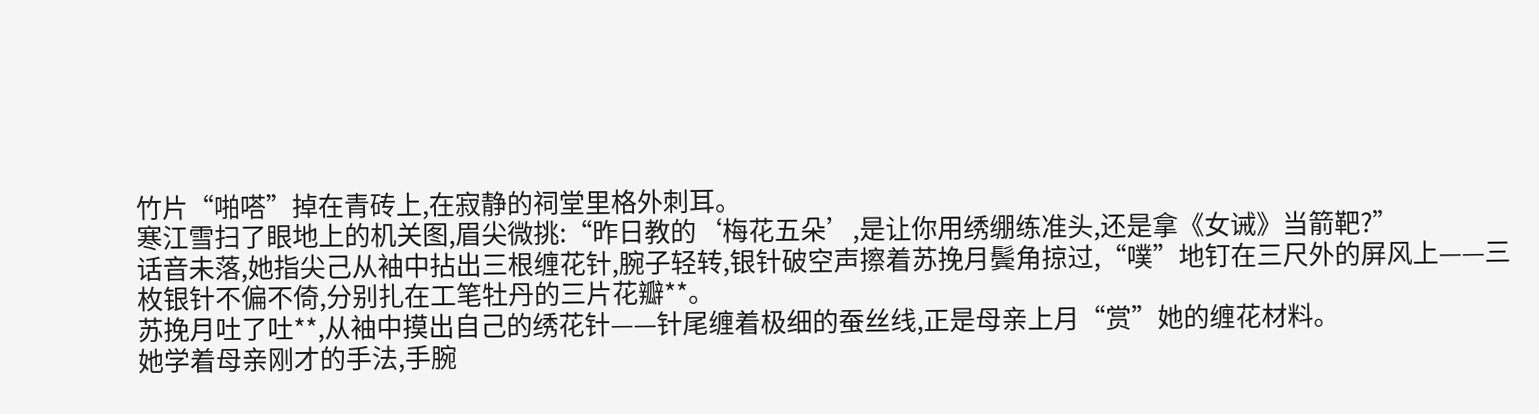竹片“啪嗒”掉在青砖上,在寂静的祠堂里格外刺耳。
寒江雪扫了眼地上的机关图,眉尖微挑:“昨日教的‘梅花五朵’,是让你用绣绷练准头,还是拿《女诫》当箭靶?”
话音未落,她指尖己从袖中拈出三根缠花针,腕子轻转,银针破空声擦着苏挽月鬓角掠过,“噗”地钉在三尺外的屏风上——三枚银针不偏不倚,分别扎在工笔牡丹的三片花瓣**。
苏挽月吐了吐**,从袖中摸出自己的绣花针——针尾缠着极细的蚕丝线,正是母亲上月“赏”她的缠花材料。
她学着母亲刚才的手法,手腕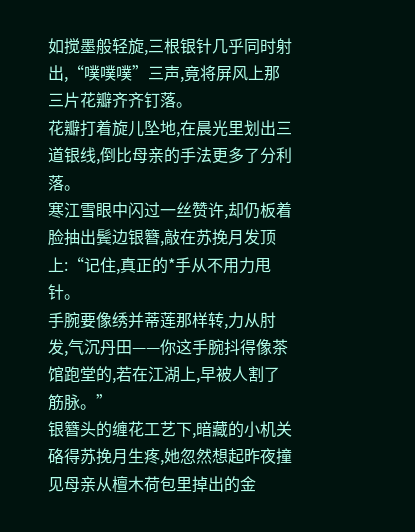如搅墨般轻旋,三根银针几乎同时射出,“噗噗噗”三声,竟将屏风上那三片花瓣齐齐钉落。
花瓣打着旋儿坠地,在晨光里划出三道银线,倒比母亲的手法更多了分利落。
寒江雪眼中闪过一丝赞许,却仍板着脸抽出鬓边银簪,敲在苏挽月发顶上:“记住,真正的*手从不用力甩针。
手腕要像绣并蒂莲那样转,力从肘发,气沉丹田——你这手腕抖得像茶馆跑堂的,若在江湖上,早被人割了筋脉。”
银簪头的缠花工艺下,暗藏的小机关硌得苏挽月生疼,她忽然想起昨夜撞见母亲从檀木荷包里掉出的金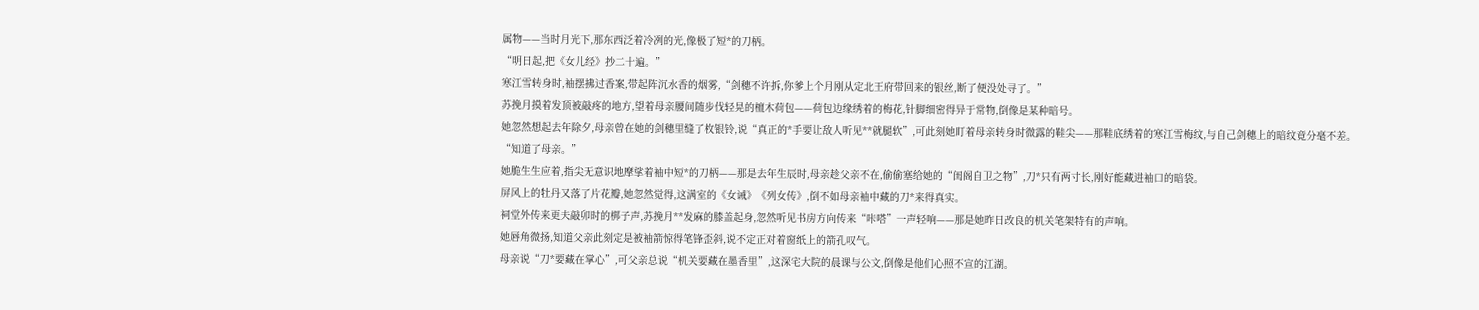属物——当时月光下,那东西泛着冷冽的光,像极了短*的刀柄。
“明日起,把《女儿经》抄二十遍。”
寒江雪转身时,袖摆拂过香案,带起阵沉水香的烟雾,“剑穗不许拆,你爹上个月刚从定北王府带回来的银丝,断了便没处寻了。”
苏挽月摸着发顶被敲疼的地方,望着母亲腰间随步伐轻晃的檀木荷包——荷包边缘绣着的梅花,针脚细密得异于常物,倒像是某种暗号。
她忽然想起去年除夕,母亲曾在她的剑穗里缝了枚银铃,说“真正的*手要让敌人听见**就腿软”,可此刻她盯着母亲转身时微露的鞋尖——那鞋底绣着的寒江雪梅纹,与自己剑穗上的暗纹竟分毫不差。
“知道了母亲。”
她脆生生应着,指尖无意识地摩挲着袖中短*的刀柄——那是去年生辰时,母亲趁父亲不在,偷偷塞给她的“闺阁自卫之物”,刀*只有两寸长,刚好能藏进袖口的暗袋。
屏风上的牡丹又落了片花瓣,她忽然觉得,这满室的《女诫》《列女传》,倒不如母亲袖中藏的刀*来得真实。
祠堂外传来更夫敲卯时的梆子声,苏挽月**发麻的膝盖起身,忽然听见书房方向传来“咔嗒”一声轻响——那是她昨日改良的机关笔架特有的声响。
她唇角微扬,知道父亲此刻定是被袖箭惊得笔锋歪斜,说不定正对着窗纸上的箭孔叹气。
母亲说“刀*要藏在掌心”,可父亲总说“机关要藏在墨香里”,这深宅大院的晨课与公文,倒像是他们心照不宣的江湖。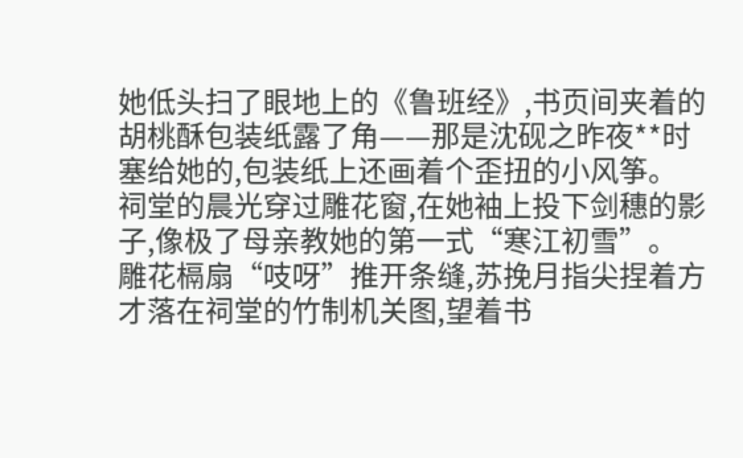她低头扫了眼地上的《鲁班经》,书页间夹着的胡桃酥包装纸露了角——那是沈砚之昨夜**时塞给她的,包装纸上还画着个歪扭的小风筝。
祠堂的晨光穿过雕花窗,在她袖上投下剑穗的影子,像极了母亲教她的第一式“寒江初雪”。
雕花槅扇“吱呀”推开条缝,苏挽月指尖捏着方才落在祠堂的竹制机关图,望着书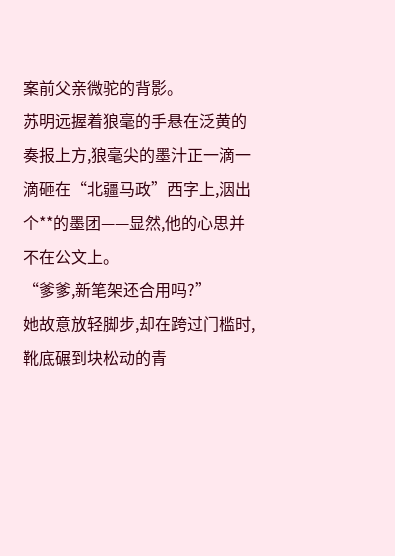案前父亲微驼的背影。
苏明远握着狼毫的手悬在泛黄的奏报上方,狼毫尖的墨汁正一滴一滴砸在“北疆马政”西字上,洇出个**的墨团——显然,他的心思并不在公文上。
“爹爹,新笔架还合用吗?”
她故意放轻脚步,却在跨过门槛时,靴底碾到块松动的青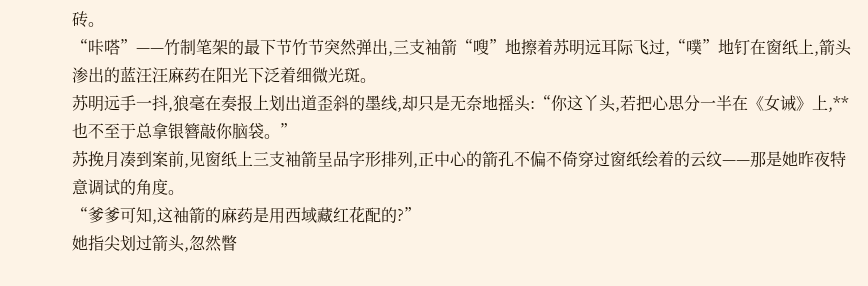砖。
“咔嗒”——竹制笔架的最下节竹节突然弹出,三支袖箭“嗖”地擦着苏明远耳际飞过,“噗”地钉在窗纸上,箭头渗出的蓝汪汪麻药在阳光下泛着细微光斑。
苏明远手一抖,狼毫在奏报上划出道歪斜的墨线,却只是无奈地摇头:“你这丫头,若把心思分一半在《女诫》上,**也不至于总拿银簪敲你脑袋。”
苏挽月凑到案前,见窗纸上三支袖箭呈品字形排列,正中心的箭孔不偏不倚穿过窗纸绘着的云纹——那是她昨夜特意调试的角度。
“爹爹可知,这袖箭的麻药是用西域藏红花配的?”
她指尖划过箭头,忽然瞥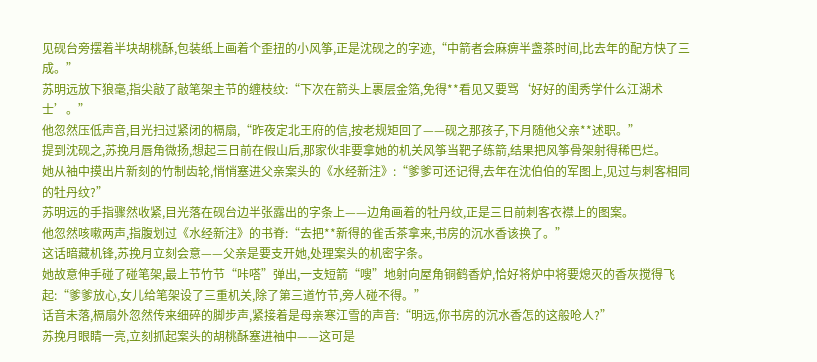见砚台旁摆着半块胡桃酥,包装纸上画着个歪扭的小风筝,正是沈砚之的字迹,“中箭者会麻痹半盏茶时间,比去年的配方快了三成。”
苏明远放下狼毫,指尖敲了敲笔架主节的缠枝纹:“下次在箭头上裹层金箔,免得**看见又要骂‘好好的闺秀学什么江湖术士’。”
他忽然压低声音,目光扫过紧闭的槅扇,“昨夜定北王府的信,按老规矩回了——砚之那孩子,下月随他父亲**述职。”
提到沈砚之,苏挽月唇角微扬,想起三日前在假山后,那家伙非要拿她的机关风筝当靶子练箭,结果把风筝骨架射得稀巴烂。
她从袖中摸出片新刻的竹制齿轮,悄悄塞进父亲案头的《水经新注》:“爹爹可还记得,去年在沈伯伯的军图上,见过与刺客相同的牡丹纹?”
苏明远的手指骤然收紧,目光落在砚台边半张露出的字条上——边角画着的牡丹纹,正是三日前刺客衣襟上的图案。
他忽然咳嗽两声,指腹划过《水经新注》的书脊:“去把**新得的雀舌茶拿来,书房的沉水香该换了。”
这话暗藏机锋,苏挽月立刻会意——父亲是要支开她,处理案头的机密字条。
她故意伸手碰了碰笔架,最上节竹节“咔嗒”弹出,一支短箭“嗖”地射向屋角铜鹤香炉,恰好将炉中将要熄灭的香灰搅得飞起:“爹爹放心,女儿给笔架设了三重机关,除了第三道竹节,旁人碰不得。”
话音未落,槅扇外忽然传来细碎的脚步声,紧接着是母亲寒江雪的声音:“明远,你书房的沉水香怎的这般呛人?”
苏挽月眼睛一亮,立刻抓起案头的胡桃酥塞进袖中——这可是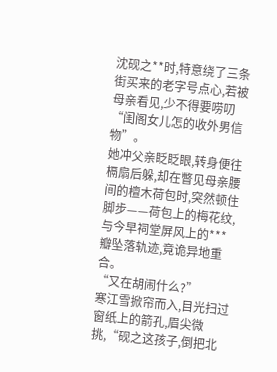沈砚之**时,特意绕了三条街买来的老字号点心,若被母亲看见,少不得要唠叨“闺阁女儿怎的收外男信物”。
她冲父亲眨眨眼,转身便往槅扇后躲,却在瞥见母亲腰间的檀木荷包时,突然顿住脚步——荷包上的梅花纹,与今早祠堂屏风上的***瓣坠落轨迹,竟诡异地重合。
“又在胡闹什么?”
寒江雪掀帘而入,目光扫过窗纸上的箭孔,眉尖微挑,“砚之这孩子,倒把北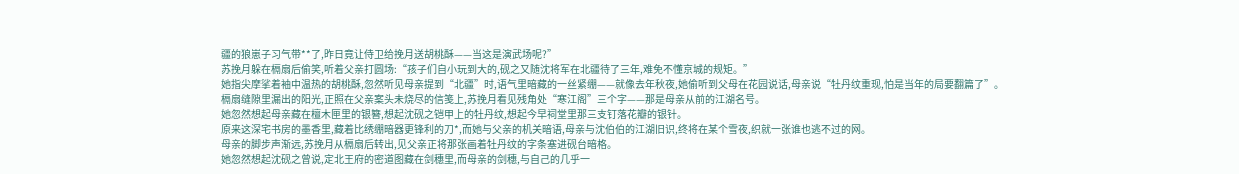疆的狼崽子习气带**了,昨日竟让侍卫给挽月送胡桃酥——当这是演武场呢?”
苏挽月躲在槅扇后偷笑,听着父亲打圆场:“孩子们自小玩到大的,砚之又随沈将军在北疆待了三年,难免不懂京城的规矩。”
她指尖摩挲着袖中温热的胡桃酥,忽然听见母亲提到“北疆”时,语气里暗藏的一丝紧绷——就像去年秋夜,她偷听到父母在花园说话,母亲说“牡丹纹重现,怕是当年的局要翻篇了”。
槅扇缝隙里漏出的阳光,正照在父亲案头未烧尽的信笺上,苏挽月看见残角处“寒江阁”三个字——那是母亲从前的江湖名号。
她忽然想起母亲藏在檀木匣里的银簪,想起沈砚之铠甲上的牡丹纹,想起今早祠堂里那三支钉落花瓣的银针。
原来这深宅书房的墨香里,藏着比绣绷暗器更锋利的刀*,而她与父亲的机关暗语,母亲与沈伯伯的江湖旧识,终将在某个雪夜,织就一张谁也逃不过的网。
母亲的脚步声渐远,苏挽月从槅扇后转出,见父亲正将那张画着牡丹纹的字条塞进砚台暗格。
她忽然想起沈砚之曾说,定北王府的密道图藏在剑穗里,而母亲的剑穗,与自己的几乎一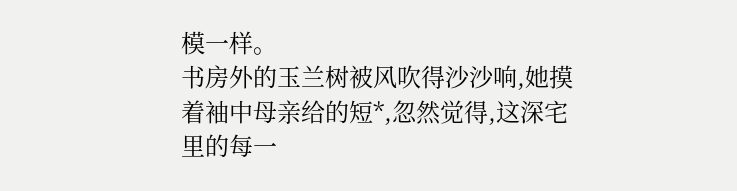模一样。
书房外的玉兰树被风吹得沙沙响,她摸着袖中母亲给的短*,忽然觉得,这深宅里的每一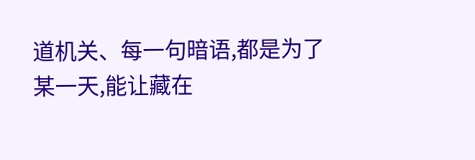道机关、每一句暗语,都是为了某一天,能让藏在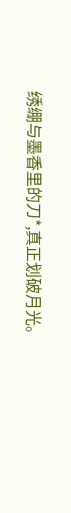绣绷与墨香里的刀*,真正划破月光。